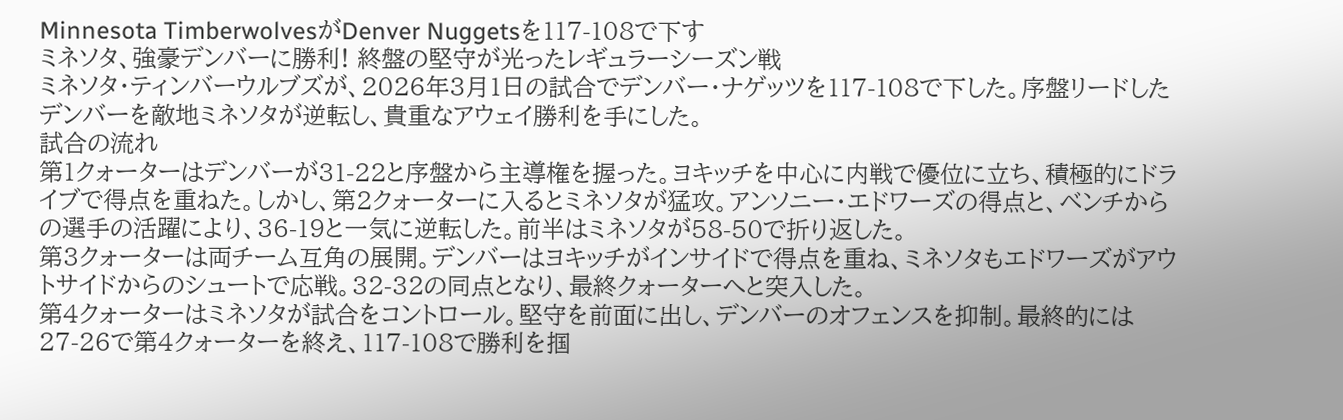Minnesota TimberwolvesがDenver Nuggetsを117-108で下す
ミネソタ、強豪デンバーに勝利! 終盤の堅守が光ったレギュラーシーズン戦
ミネソタ・ティンバーウルブズが、2026年3月1日の試合でデンバー・ナゲッツを117-108で下した。序盤リードしたデンバーを敵地ミネソタが逆転し、貴重なアウェイ勝利を手にした。
試合の流れ
第1クォーターはデンバーが31-22と序盤から主導権を握った。ヨキッチを中心に内戦で優位に立ち、積極的にドライブで得点を重ねた。しかし、第2クォーターに入るとミネソタが猛攻。アンソニー・エドワーズの得点と、ベンチからの選手の活躍により、36-19と一気に逆転した。前半はミネソタが58-50で折り返した。
第3クォーターは両チーム互角の展開。デンバーはヨキッチがインサイドで得点を重ね、ミネソタもエドワーズがアウトサイドからのシュートで応戦。32-32の同点となり、最終クォーターへと突入した。
第4クォーターはミネソタが試合をコントロール。堅守を前面に出し、デンバーのオフェンスを抑制。最終的には27-26で第4クォーターを終え、117-108で勝利を掴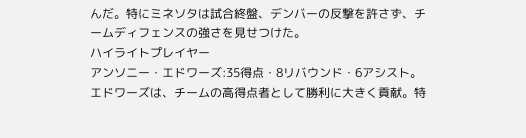んだ。特にミネソタは試合終盤、デンバーの反撃を許さず、チームディフェンスの強さを見せつけた。
ハイライトプレイヤー
アンソニー・エドワーズ:35得点・8リバウンド・6アシスト。エドワーズは、チームの高得点者として勝利に大きく貢献。特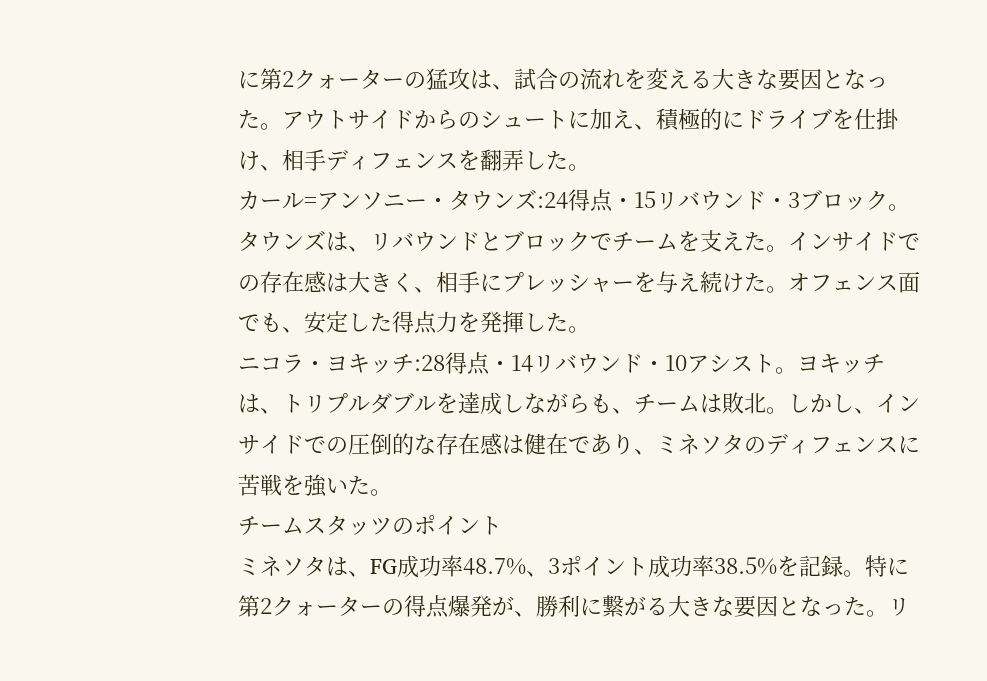に第2クォーターの猛攻は、試合の流れを変える大きな要因となった。アウトサイドからのシュートに加え、積極的にドライブを仕掛け、相手ディフェンスを翻弄した。
カール=アンソニー・タウンズ:24得点・15リバウンド・3ブロック。タウンズは、リバウンドとブロックでチームを支えた。インサイドでの存在感は大きく、相手にプレッシャーを与え続けた。オフェンス面でも、安定した得点力を発揮した。
ニコラ・ヨキッチ:28得点・14リバウンド・10アシスト。ヨキッチは、トリプルダブルを達成しながらも、チームは敗北。しかし、インサイドでの圧倒的な存在感は健在であり、ミネソタのディフェンスに苦戦を強いた。
チームスタッツのポイント
ミネソタは、FG成功率48.7%、3ポイント成功率38.5%を記録。特に第2クォーターの得点爆発が、勝利に繋がる大きな要因となった。リ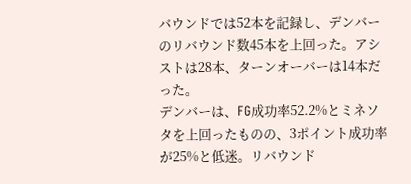バウンドでは52本を記録し、デンバーのリバウンド数45本を上回った。アシストは28本、ターンオーバーは14本だった。
デンバーは、FG成功率52.2%とミネソタを上回ったものの、3ポイント成功率が25%と低迷。リバウンド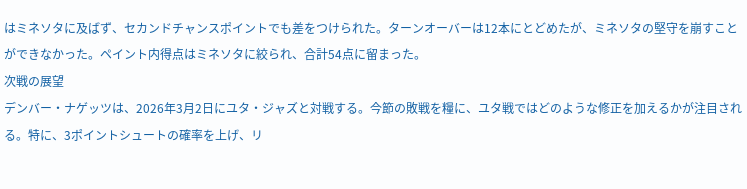はミネソタに及ばず、セカンドチャンスポイントでも差をつけられた。ターンオーバーは12本にとどめたが、ミネソタの堅守を崩すことができなかった。ペイント内得点はミネソタに絞られ、合計54点に留まった。
次戦の展望
デンバー・ナゲッツは、2026年3月2日にユタ・ジャズと対戦する。今節の敗戦を糧に、ユタ戦ではどのような修正を加えるかが注目される。特に、3ポイントシュートの確率を上げ、リ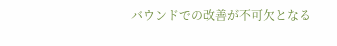バウンドでの改善が不可欠となる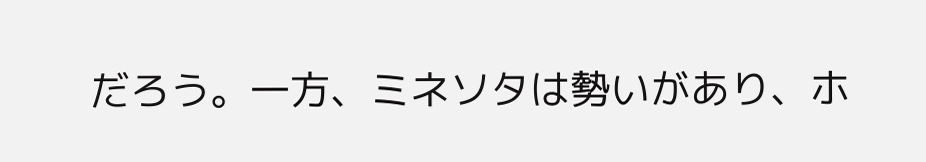だろう。一方、ミネソタは勢いがあり、ホ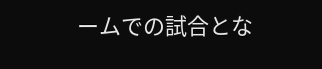ームでの試合とな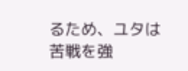るため、ユタは苦戦を強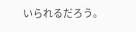いられるだろう。